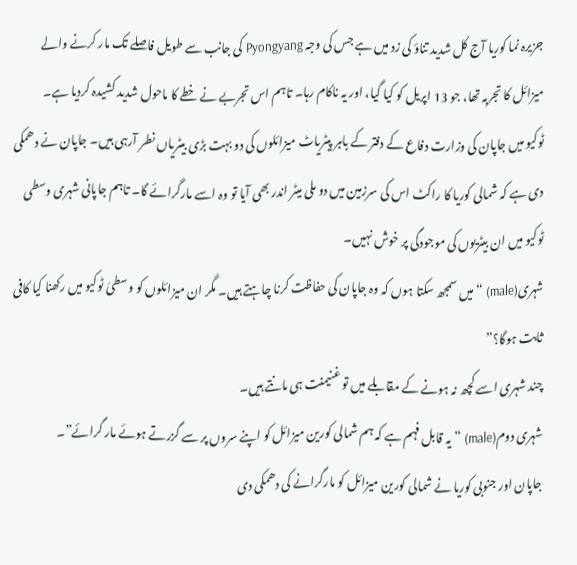جزیرہ نما کوریا آج کل شدید تناؤ کی زد میں ہے جس کی وجہ Pyongyang کی جانب سے طویل فاصلے تک مار کرنے والے میزائل کا تجربہ تھا، جو 13 اپریل کو کیا گیا، اور یہ ناکام رہا۔ تاہم اس تجربے نے خطے کا ماحول شدید کشیدہ کردیا ہے۔
ٹوکیو میں جاپان کی وزارت دفاع کے دفتر کے باہر پیٹریاٹ میزائلوں کی دو بہت بڑی بیٹریاں نطر آرہی ہیں۔ جاپان نے دھمکی دی ہے کہ شمالی کوریا کا راکٹ اس کی سرزمین میں دو ملی میٹر اندر بھی آیا تو وہ اسے مارگرائے گا۔ تاہم جاپانی شہری وسطی ٹوکیو میں ان بیٹریوں کی موجودگی پر خوش نہیں۔
شہری(male) “میں سمجھ سکتا ہوں کہ وہ جاپان کی حفاظت کرنا چاہتے ہیں۔ مگر ان میزائلوں کو وسطیٰ ٹوکیو میں رکھنا کیا کافی ثابت ہوگا؟”
چند شہری اسے کچھ نہ ہونے کے مقابلے میں تو غنیمنت ہی مانتے ہیں۔
شہری دوم(male) “یہ قابل فہم ہے کہ ہم شمالی کورین میزائل کو اپنے سروں پر سے گزرتے ہوئے مار گرائے”۔
جاپان اور جنوبی کوریا نے شمالی کورین میزائل کو مارگرانے کی دھمکی دی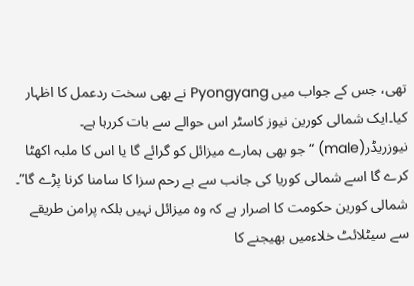تھی، جس کے جواب میں Pyongyang نے بھی سخت ردعمل کا اظہار کیا۔ایک شمالی کورین نیوز کاسٹر اس حوالے سے بات کررہا ہے۔
نیوزریڈر(male) “جو بھی ہمارے میزائل کو گرائے گا یا اس کا ملبہ اکھٹا کرے گا اسے شمالی کوریا کی جانب سے بے رحم سزا کا سامنا کرنا پڑے گا”۔
شمالی کورین حکومت کا اصرار ہے کہ وہ میزائل نہیں بلکہ پرامن طریقے سے سیٹلائٹ خلاءمیں بھیجنے کا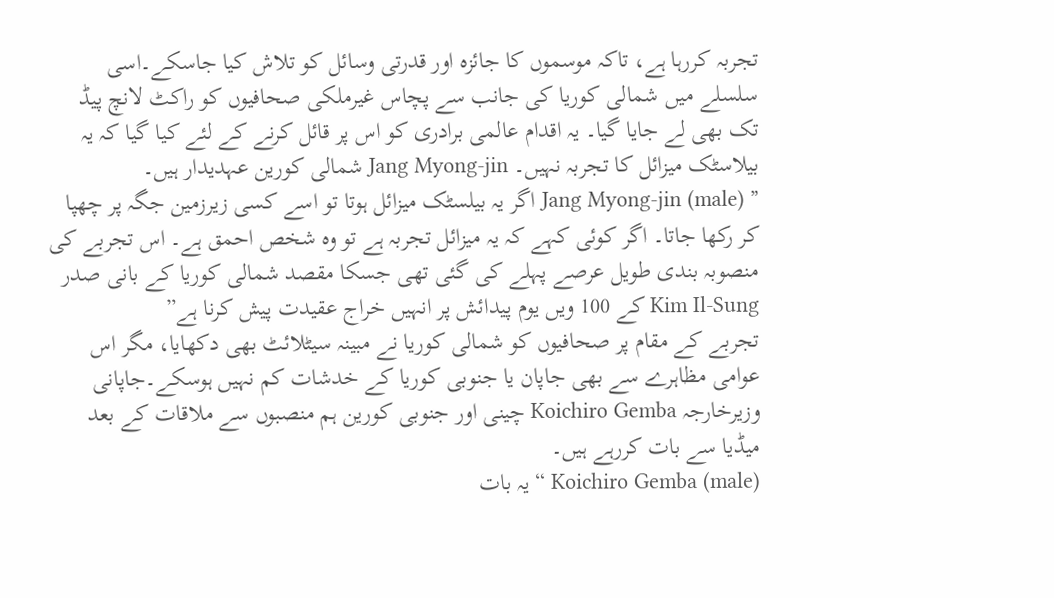تجربہ کررہا ہے، تاکہ موسموں کا جائزہ اور قدرتی وسائل کو تلاش کیا جاسکے۔اسی سلسلے میں شمالی کوریا کی جانب سے پچاس غیرملکی صحافیوں کو راکٹ لانچ پیڈ تک بھی لے جایا گیا۔ یہ اقدام عالمی برادری کو اس پر قائل کرنے کے لئے کیا گیا کہ یہ بیلاسٹک میزائل کا تجربہ نہیں۔ Jang Myong-jin شمالی کورین عہدیدار ہیں۔
” (male) Jang Myong-jin اگر یہ بیلسٹک میزائل ہوتا تو اسے کسی زیرزمین جگہ پر چھپا کر رکھا جاتا۔ اگر کوئی کہے کہ یہ میزائل تجربہ ہے تو وہ شخص احمق ہے۔ اس تجربے کی منصوبہ بندی طویل عرصے پہلے کی گئی تھی جسکا مقصد شمالی کوریا کے بانی صدر Kim Il-Sung کے 100 ویں یوم پیدائش پر انہیں خراج عقیدت پیش کرنا ہے”
تجربے کے مقام پر صحافیوں کو شمالی کوریا نے مبینہ سیٹلائٹ بھی دکھایا، مگر اس عوامی مظاہرے سے بھی جاپان یا جنوبی کوریا کے خدشات کم نہیں ہوسکے۔جاپانی وزیرخارجہ Koichiro Gemba چینی اور جنوبی کورین ہم منصبوں سے ملاقات کے بعد میڈیا سے بات کررہے ہیں۔
(male) Koichiro Gemba “یہ بات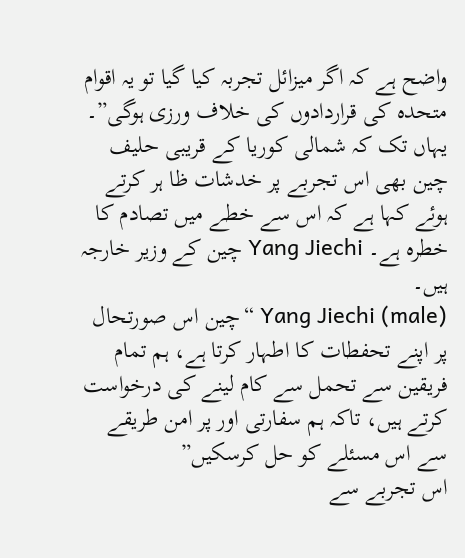واضح ہے کہ اگر میزائل تجربہ کیا گیا تو یہ اقوام متحدہ کی قراردادوں کی خلاف ورزی ہوگی”۔
یہاں تک کہ شمالی کوریا کے قریبی حلیف چین بھی اس تجربے پر خدشات ظا ہر کرتے ہوئے کہا ہے کہ اس سے خطے میں تصادم کا خطرہ ہے۔ Yang Jiechi چین کے وزیر خارجہ ہیں۔
(male) Yang Jiechi “چین اس صورتحال پر اپنے تحفطات کا اطہار کرتا ہے، ہم تمام فریقین سے تحمل سے کام لینے کی درخواست کرتے ہیں، تاکہ ہم سفارتی اور پر امن طریقے سے اس مسئلے کو حل کرسکیں”
اس تجربے سے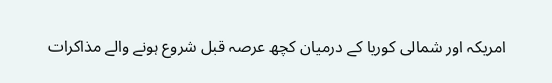امریکہ اور شمالی کوریا کے درمیان کچھ عرصہ قبل شروع ہونے والے مذاکرات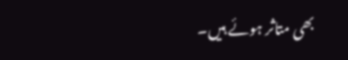بھی متاثر ہوئے ہیں۔